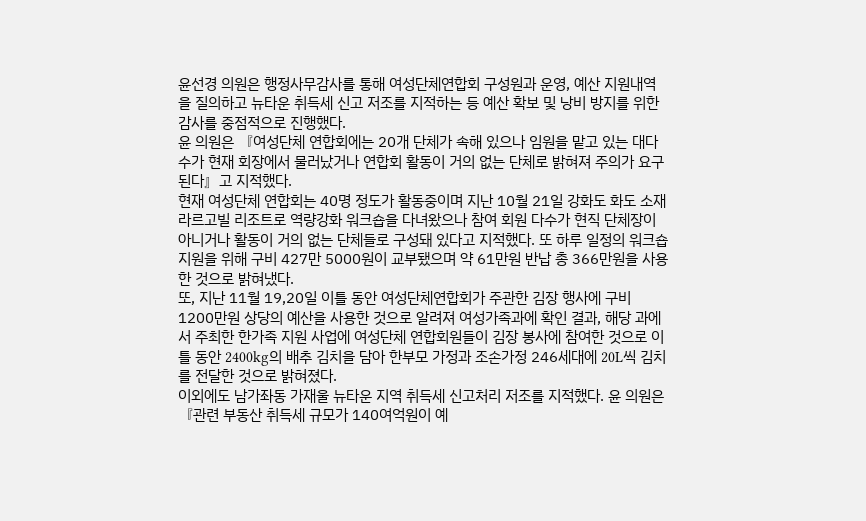윤선경 의원은 행정사무감사를 통해 여성단체연합회 구성원과 운영, 예산 지원내역을 질의하고 뉴타운 취득세 신고 저조를 지적하는 등 예산 확보 및 낭비 방지를 위한 감사를 중점적으로 진행했다.
윤 의원은 『여성단체 연합회에는 20개 단체가 속해 있으나 임원을 맡고 있는 대다수가 현재 회장에서 물러났거나 연합회 활동이 거의 없는 단체로 밝혀져 주의가 요구된다』고 지적했다.
현재 여성단체 연합회는 40명 정도가 활동중이며 지난 10월 21일 강화도 화도 소재 라르고빌 리조트로 역량강화 워크숍을 다녀왔으나 참여 회원 다수가 현직 단체장이 아니거나 활동이 거의 없는 단체들로 구성돼 있다고 지적했다. 또 하루 일정의 워크숍 지원을 위해 구비 427만 5000원이 교부됐으며 약 61만원 반납 총 366만원을 사용한 것으로 밝혀냈다.
또, 지난 11월 19,20일 이틀 동안 여성단체연합회가 주관한 김장 행사에 구비 1200만원 상당의 예산을 사용한 것으로 알려져 여성가족과에 확인 결과, 해당 과에서 주최한 한가족 지원 사업에 여성단체 연합회원들이 김장 봉사에 참여한 것으로 이틀 동안 2400kg의 배추 김치을 담아 한부모 가정과 조손가정 246세대에 20L씩 김치를 전달한 것으로 밝혀졌다.
이외에도 남가좌동 가재울 뉴타운 지역 취득세 신고처리 저조를 지적했다. 윤 의원은『관련 부동산 취득세 규모가 140여억원이 예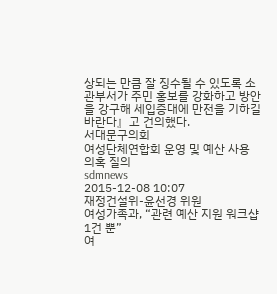상되는 만큼 잘 징수될 수 있도록 소관부서가 주민 홍보를 강화하고 방안을 강구해 세입증대에 만전을 기하길 바란다』고 건의했다.
서대문구의회
여성단체연합회 운영 및 예산 사용 의혹 질의
sdmnews
2015-12-08 10:07
재정건설위-윤선경 위원
여성가족과, “관련 예산 지원 워크샵 1건 뿐”
여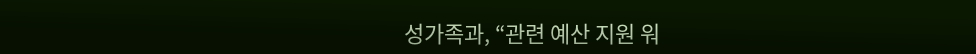성가족과, “관련 예산 지원 워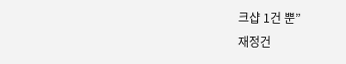크샵 1건 뿐”
재정건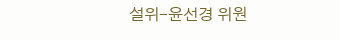설위-윤선경 위원